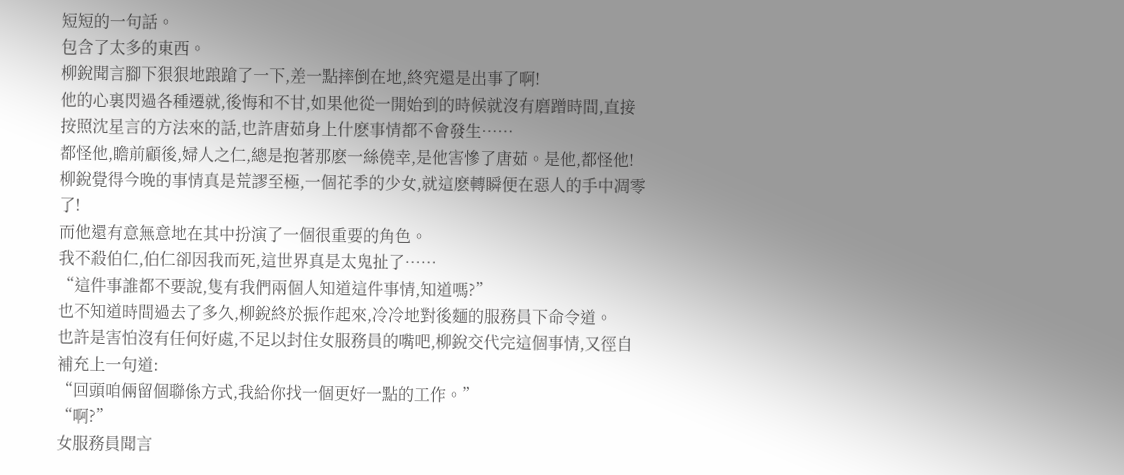短短的一句話。
包含了太多的東西。
柳銳聞言腳下狠狠地踉蹌了一下,差一點摔倒在地,終究還是出事了啊!
他的心裏閃過各種遷就,後悔和不甘,如果他從一開始到的時候就沒有磨蹭時間,直接按照沈星言的方法來的話,也許唐茹身上什麽事情都不會發生……
都怪他,瞻前顧後,婦人之仁,總是抱著那麽一絲僥幸,是他害慘了唐茹。是他,都怪他!
柳銳覺得今晚的事情真是荒謬至極,一個花季的少女,就這麽轉瞬便在惡人的手中凋零了!
而他還有意無意地在其中扮演了一個很重要的角色。
我不殺伯仁,伯仁卻因我而死,這世界真是太鬼扯了……
“這件事誰都不要說,隻有我們兩個人知道這件事情,知道嗎?”
也不知道時間過去了多久,柳銳終於振作起來,冷冷地對後麵的服務員下命令道。
也許是害怕沒有任何好處,不足以封住女服務員的嘴吧,柳銳交代完這個事情,又徑自補充上一句道:
“回頭咱倆留個聯係方式,我給你找一個更好一點的工作。”
“啊?”
女服務員聞言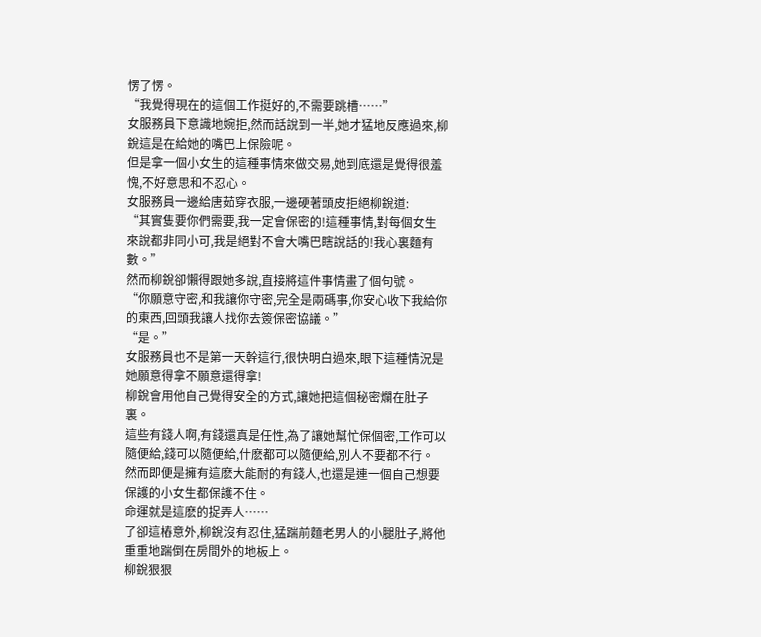愣了愣。
“我覺得現在的這個工作挺好的,不需要跳槽……”
女服務員下意識地婉拒,然而話說到一半,她才猛地反應過來,柳銳這是在給她的嘴巴上保險呢。
但是拿一個小女生的這種事情來做交易,她到底還是覺得很羞愧,不好意思和不忍心。
女服務員一邊給唐茹穿衣服,一邊硬著頭皮拒絕柳銳道:
“其實隻要你們需要,我一定會保密的!這種事情,對每個女生來說都非同小可,我是絕對不會大嘴巴瞎說話的!我心裏麵有數。”
然而柳銳卻懶得跟她多說,直接將這件事情畫了個句號。
“你願意守密,和我讓你守密,完全是兩碼事,你安心收下我給你的東西,回頭我讓人找你去簽保密協議。”
“是。”
女服務員也不是第一天幹這行,很快明白過來,眼下這種情況是她願意得拿不願意還得拿!
柳銳會用他自己覺得安全的方式,讓她把這個秘密爛在肚子裏。
這些有錢人啊,有錢還真是任性,為了讓她幫忙保個密,工作可以隨便給,錢可以隨便給,什麽都可以隨便給,別人不要都不行。
然而即便是擁有這麽大能耐的有錢人,也還是連一個自己想要保護的小女生都保護不住。
命運就是這麽的捉弄人……
了卻這樁意外,柳銳沒有忍住,猛踹前麵老男人的小腿肚子,將他重重地踹倒在房間外的地板上。
柳銳狠狠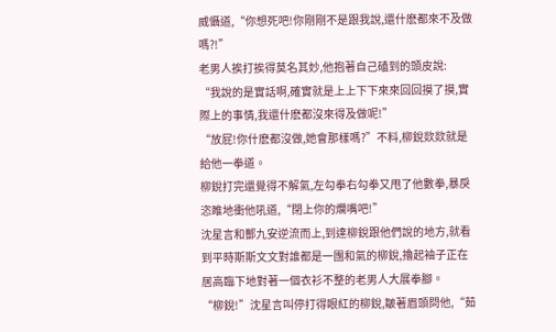威懾道,“你想死吧!你剛剛不是跟我說,還什麽都來不及做嗎?!”
老男人挨打挨得莫名其妙,他抱著自己磕到的頭皮說:
“我說的是實話啊,確實就是上上下下來來回回摸了摸,實際上的事情,我還什麽都沒來得及做呢!”
“放屁!你什麽都沒做,她會那樣嗎?”不料,柳銳欻欻就是給他一拳道。
柳銳打完還覺得不解氣,左勾拳右勾拳又甩了他數拳,暴戾恣睢地衝他吼道,“閉上你的爛嘴吧!”
沈星言和酆九安逆流而上,到達柳銳跟他們說的地方,就看到平時斯斯文文對誰都是一團和氣的柳銳,擼起袖子正在居高臨下地對著一個衣衫不整的老男人大展拳腳。
“柳銳!”沈星言叫停打得眼紅的柳銳,皺著眉頭問他,“茹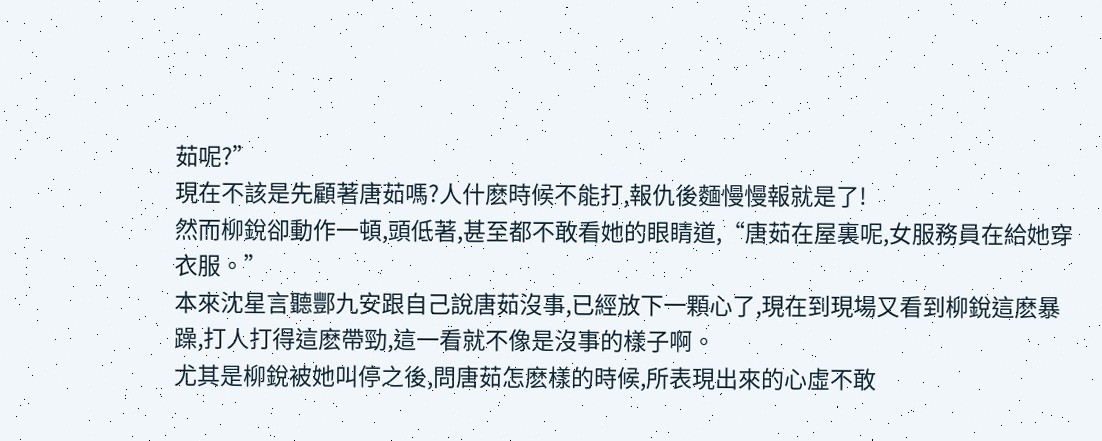茹呢?”
現在不該是先顧著唐茹嗎?人什麽時候不能打,報仇後麵慢慢報就是了!
然而柳銳卻動作一頓,頭低著,甚至都不敢看她的眼睛道,“唐茹在屋裏呢,女服務員在給她穿衣服。”
本來沈星言聽酆九安跟自己說唐茹沒事,已經放下一顆心了,現在到現場又看到柳銳這麽暴躁,打人打得這麽帶勁,這一看就不像是沒事的樣子啊。
尤其是柳銳被她叫停之後,問唐茹怎麽樣的時候,所表現出來的心虛不敢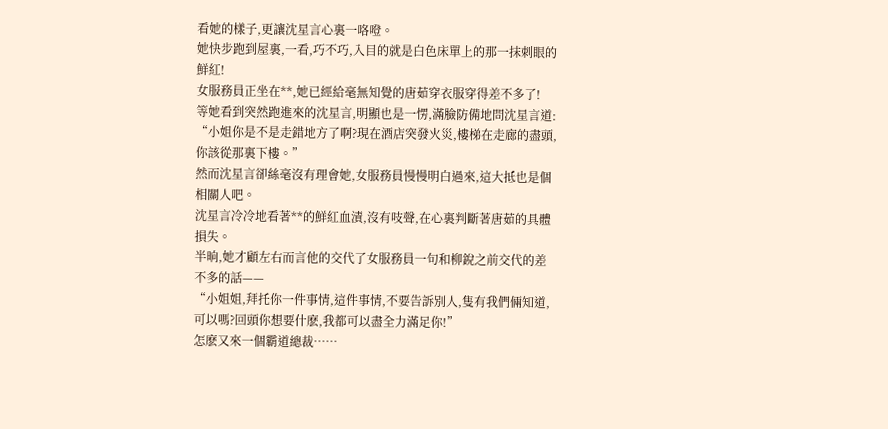看她的樣子,更讓沈星言心裏一咯噔。
她快步跑到屋裏,一看,巧不巧,入目的就是白色床單上的那一抹刺眼的鮮紅!
女服務員正坐在**,她已經給毫無知覺的唐茹穿衣服穿得差不多了!
等她看到突然跑進來的沈星言,明顯也是一愣,滿臉防備地問沈星言道:
“小姐你是不是走錯地方了啊?現在酒店突發火災,樓梯在走廊的盡頭,你該從那裏下樓。”
然而沈星言卻絲毫沒有理會她,女服務員慢慢明白過來,這大抵也是個相關人吧。
沈星言冷冷地看著**的鮮紅血漬,沒有吱聲,在心裏判斷著唐茹的具體損失。
半晌,她才顧左右而言他的交代了女服務員一句和柳銳之前交代的差不多的話——
“小姐姐,拜托你一件事情,這件事情,不要告訴別人,隻有我們倆知道,可以嗎?回頭你想要什麽,我都可以盡全力滿足你!”
怎麽又來一個霸道總裁……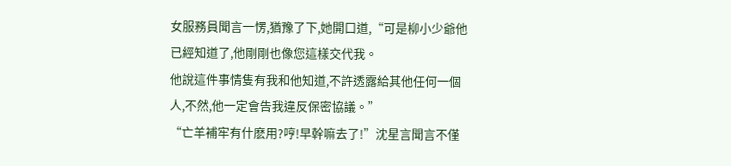女服務員聞言一愣,猶豫了下,她開口道,“可是柳小少爺他已經知道了,他剛剛也像您這樣交代我。
他說這件事情隻有我和他知道,不許透露給其他任何一個人,不然,他一定會告我違反保密協議。”
“亡羊補牢有什麽用?哼!早幹嘛去了!”沈星言聞言不僅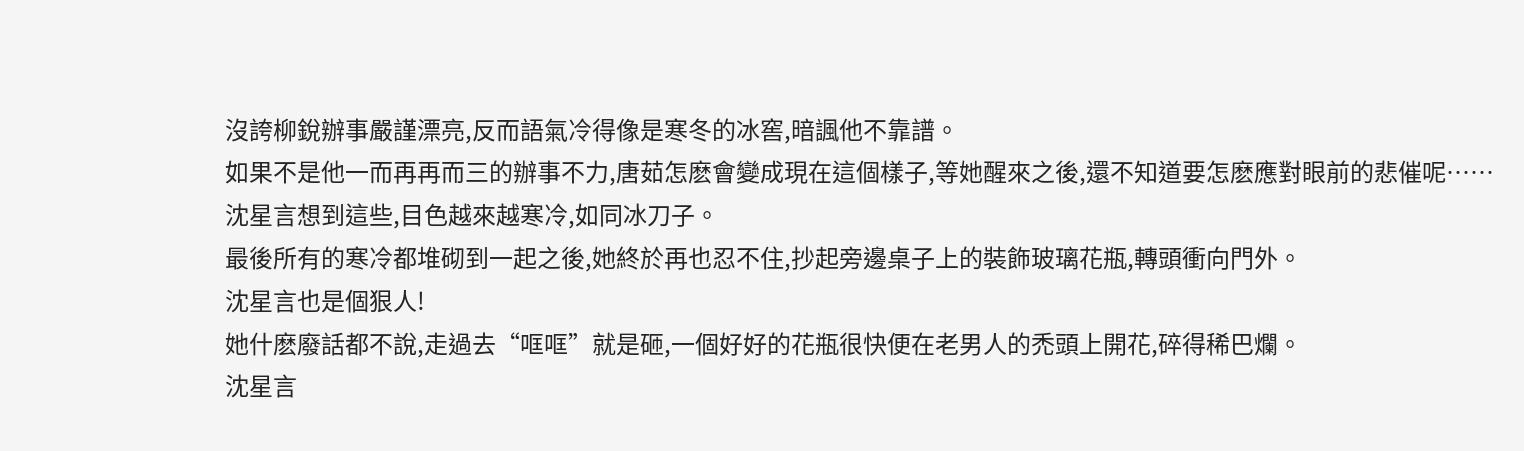沒誇柳銳辦事嚴謹漂亮,反而語氣冷得像是寒冬的冰窖,暗諷他不靠譜。
如果不是他一而再再而三的辦事不力,唐茹怎麽會變成現在這個樣子,等她醒來之後,還不知道要怎麽應對眼前的悲催呢……
沈星言想到這些,目色越來越寒冷,如同冰刀子。
最後所有的寒冷都堆砌到一起之後,她終於再也忍不住,抄起旁邊桌子上的裝飾玻璃花瓶,轉頭衝向門外。
沈星言也是個狠人!
她什麽廢話都不說,走過去“哐哐”就是砸,一個好好的花瓶很快便在老男人的禿頭上開花,碎得稀巴爛。
沈星言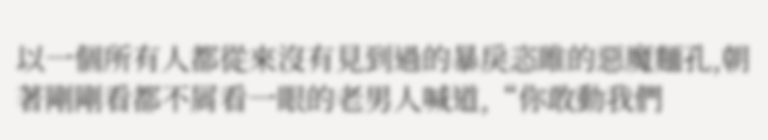以一個所有人都從來沒有見到過的暴戾恣睢的惡魔麵孔,朝著剛剛看都不屑看一眼的老男人喊道,“你敢動我們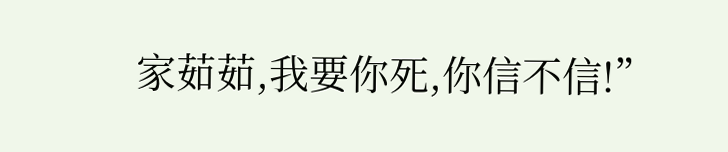家茹茹,我要你死,你信不信!”